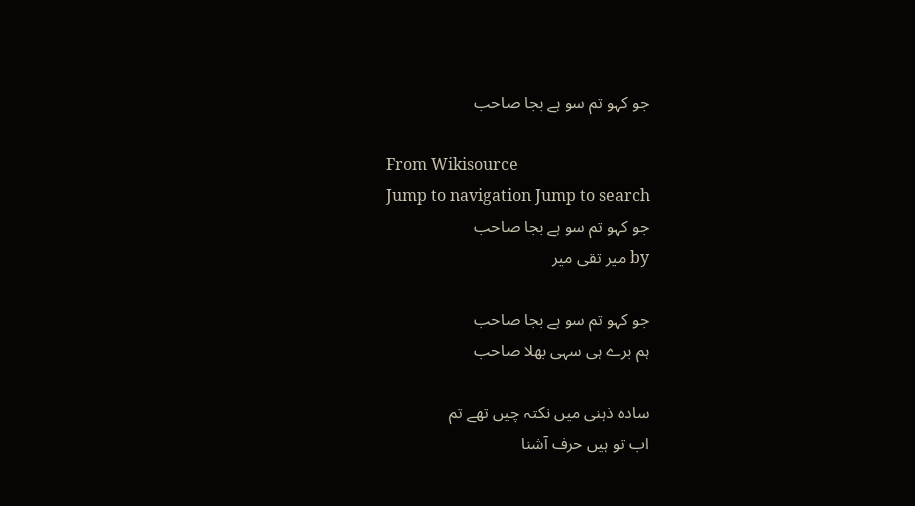جو کہو تم سو ہے بجا صاحب

From Wikisource
Jump to navigation Jump to search
جو کہو تم سو ہے بجا صاحب
by میر تقی میر

جو کہو تم سو ہے بجا صاحب
ہم برے ہی سہی بھلا صاحب

سادہ ذہنی میں نکتہ چیں تھے تم
اب تو ہیں حرف آشنا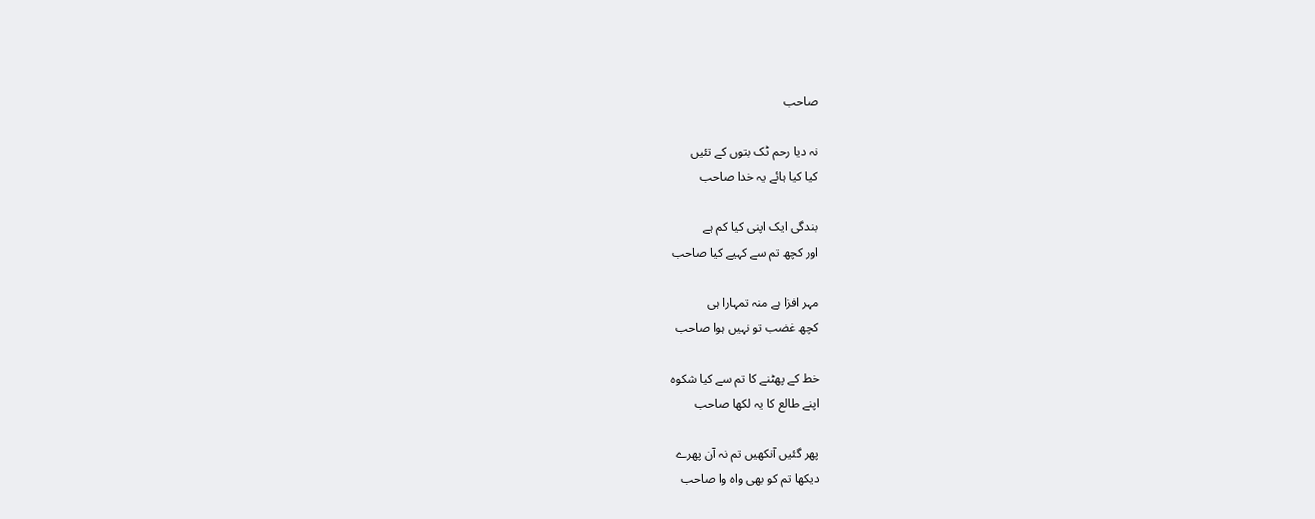صاحب

نہ دیا رحم ٹک بتوں کے تئیں
کیا کیا ہائے یہ خدا صاحب

بندگی ایک اپنی کیا کم ہے
اور کچھ تم سے کہیے کیا صاحب

مہر افزا ہے منہ تمہارا ہی
کچھ غضب تو نہیں ہوا صاحب

خط کے پھٹنے کا تم سے کیا شکوہ
اپنے طالع کا یہ لکھا صاحب

پھر گئیں آنکھیں تم نہ آن پھرے
دیکھا تم کو بھی واہ وا صاحب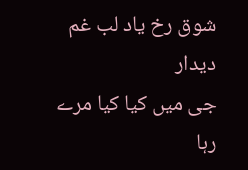شوق رخ یاد لب غم دیدار
جی میں کیا کیا مرے رہا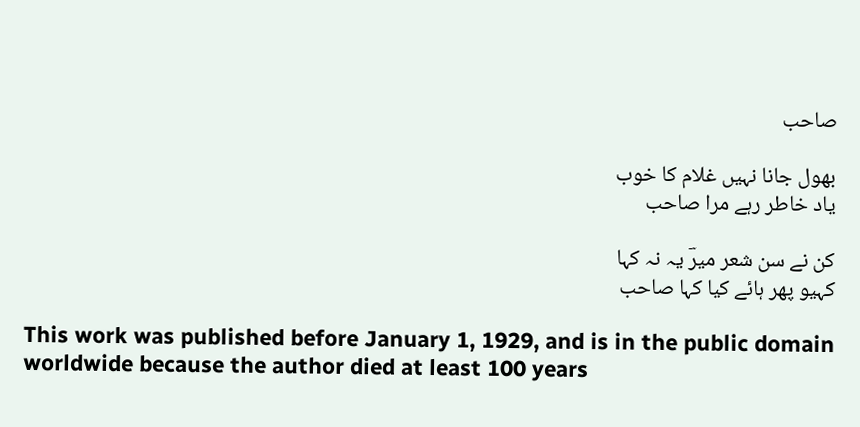صاحب

بھول جانا نہیں غلام کا خوب
یاد خاطر رہے مرا صاحب

کن نے سن شعر میرؔ یہ نہ کہا
کہیو پھر ہائے کیا کہا صاحب

This work was published before January 1, 1929, and is in the public domain worldwide because the author died at least 100 years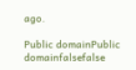ago.

Public domainPublic domainfalsefalse